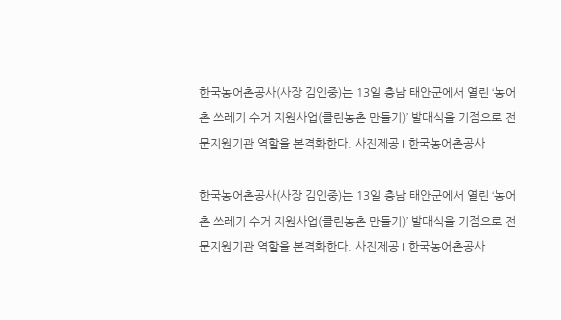한국농어촌공사(사장 김인중)는 13일 충남 태안군에서 열린 ‘농어촌 쓰레기 수거 지원사업(클린농촌 만들기)’ 발대식을 기점으로 전문지원기관 역할을 본격화한다. 사진제공 I 한국농어촌공사

한국농어촌공사(사장 김인중)는 13일 충남 태안군에서 열린 ‘농어촌 쓰레기 수거 지원사업(클린농촌 만들기)’ 발대식을 기점으로 전문지원기관 역할을 본격화한다. 사진제공 I 한국농어촌공사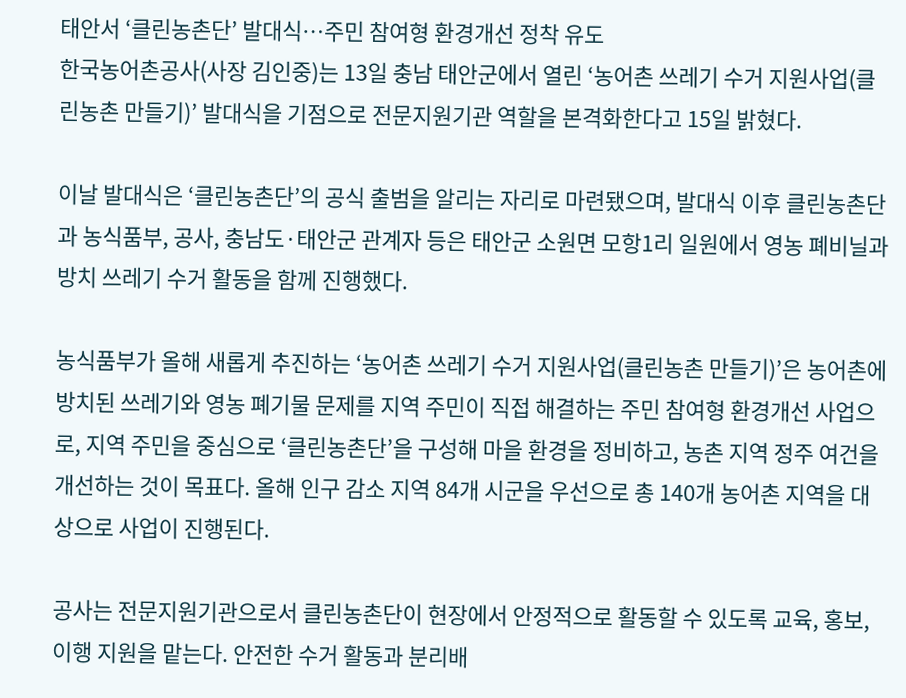태안서 ‘클린농촌단’ 발대식…주민 참여형 환경개선 정착 유도
한국농어촌공사(사장 김인중)는 13일 충남 태안군에서 열린 ‘농어촌 쓰레기 수거 지원사업(클린농촌 만들기)’ 발대식을 기점으로 전문지원기관 역할을 본격화한다고 15일 밝혔다.

이날 발대식은 ‘클린농촌단’의 공식 출범을 알리는 자리로 마련됐으며, 발대식 이후 클린농촌단과 농식품부, 공사, 충남도·태안군 관계자 등은 태안군 소원면 모항1리 일원에서 영농 폐비닐과 방치 쓰레기 수거 활동을 함께 진행했다.

농식품부가 올해 새롭게 추진하는 ‘농어촌 쓰레기 수거 지원사업(클린농촌 만들기)’은 농어촌에 방치된 쓰레기와 영농 폐기물 문제를 지역 주민이 직접 해결하는 주민 참여형 환경개선 사업으로, 지역 주민을 중심으로 ‘클린농촌단’을 구성해 마을 환경을 정비하고, 농촌 지역 정주 여건을 개선하는 것이 목표다. 올해 인구 감소 지역 84개 시군을 우선으로 총 140개 농어촌 지역을 대상으로 사업이 진행된다.

공사는 전문지원기관으로서 클린농촌단이 현장에서 안정적으로 활동할 수 있도록 교육, 홍보, 이행 지원을 맡는다. 안전한 수거 활동과 분리배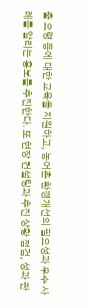출 요령 등에 대한 교육을 지원하고, 농어촌 환경개선의 필요성과 우수 사례를 알리는 홍보를 추진한다. 또 현장 컨설팅과 추진 상황 점검, 성과 관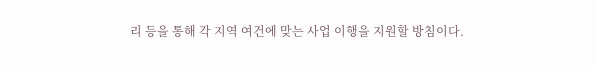리 등을 통해 각 지역 여건에 맞는 사업 이행을 지원할 방침이다.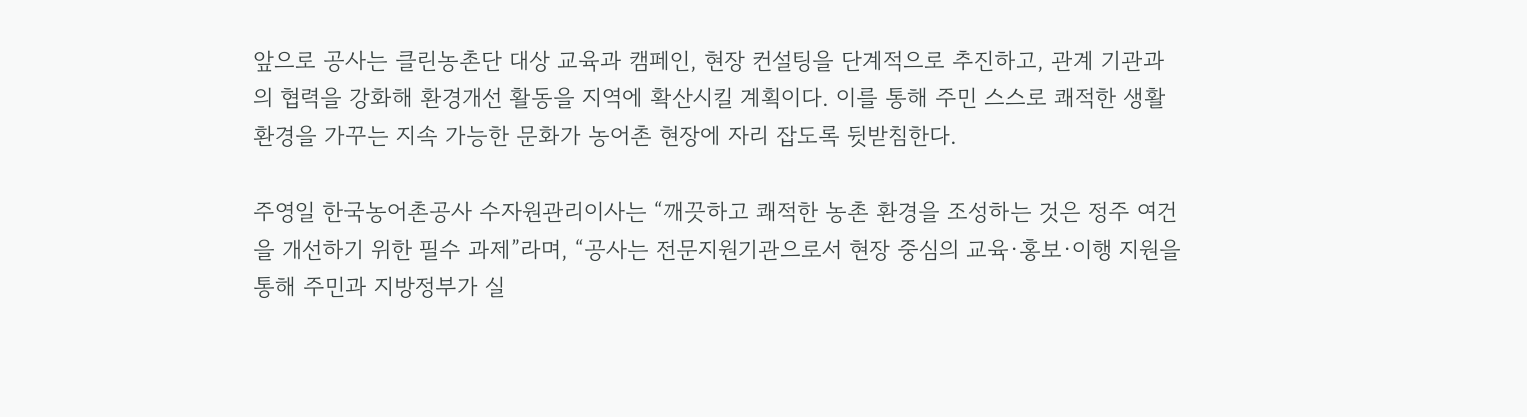앞으로 공사는 클린농촌단 대상 교육과 캠페인, 현장 컨설팅을 단계적으로 추진하고, 관계 기관과의 협력을 강화해 환경개선 활동을 지역에 확산시킬 계획이다. 이를 통해 주민 스스로 쾌적한 생활 환경을 가꾸는 지속 가능한 문화가 농어촌 현장에 자리 잡도록 뒷받침한다.

주영일 한국농어촌공사 수자원관리이사는 “깨끗하고 쾌적한 농촌 환경을 조성하는 것은 정주 여건을 개선하기 위한 필수 과제”라며, “공사는 전문지원기관으로서 현장 중심의 교육·홍보·이행 지원을 통해 주민과 지방정부가 실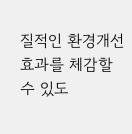질적인 환경개선 효과를 체감할 수 있도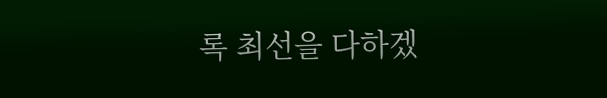록 최선을 다하겠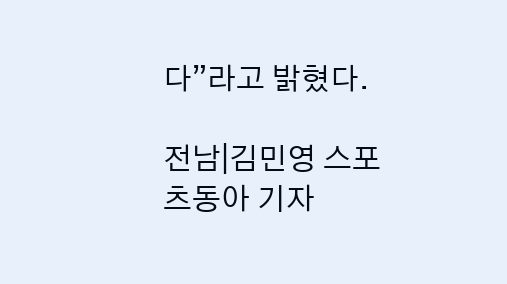다”라고 밝혔다.

전남|김민영 스포츠동아 기자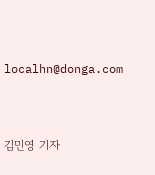localhn@donga.com


김민영 기자